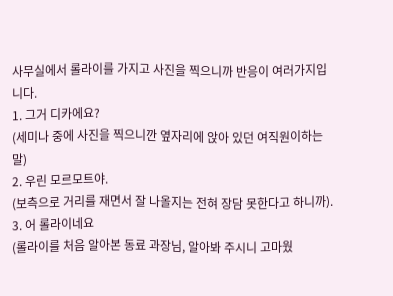사무실에서 롤라이를 가지고 사진을 찍으니까 반응이 여러가지입니다.
1. 그거 디카에요?
(세미나 중에 사진을 찍으니깐 옆자리에 앉아 있던 여직원이하는 말)
2. 우린 모르모트야.
(보측으로 거리를 재면서 잘 나올지는 전혀 장담 못한다고 하니까).
3. 어 롤라이네요
(롤라이를 처음 알아본 동료 과장님, 알아봐 주시니 고마웠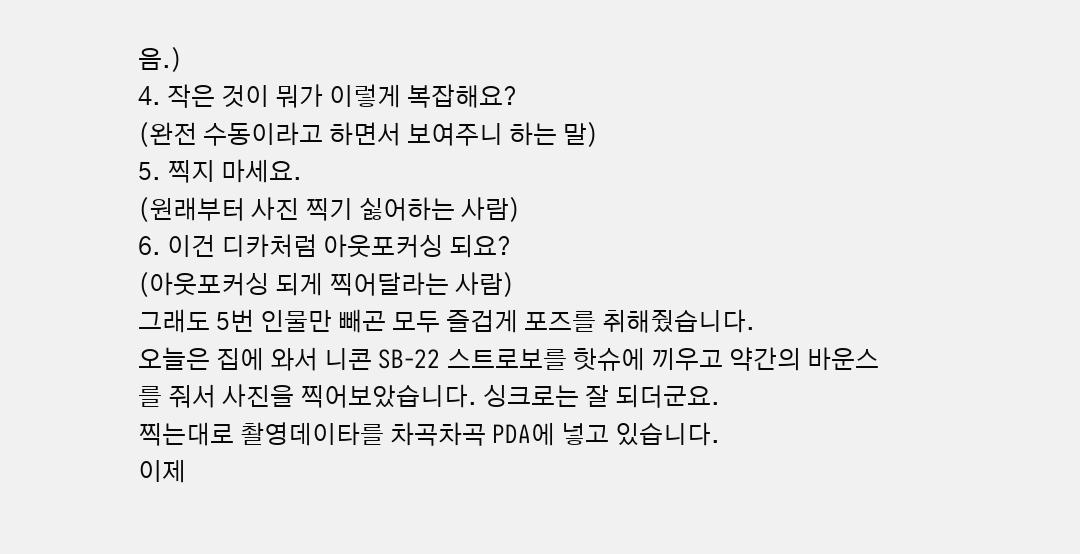음.)
4. 작은 것이 뭐가 이렇게 복잡해요?
(완전 수동이라고 하면서 보여주니 하는 말)
5. 찍지 마세요.
(원래부터 사진 찍기 싫어하는 사람)
6. 이건 디카처럼 아웃포커싱 되요?
(아웃포커싱 되게 찍어달라는 사람)
그래도 5번 인물만 빼곤 모두 즐겁게 포즈를 취해줬습니다.
오늘은 집에 와서 니콘 SB-22 스트로보를 핫슈에 끼우고 약간의 바운스를 줘서 사진을 찍어보았습니다. 싱크로는 잘 되더군요.
찍는대로 촬영데이타를 차곡차곡 PDA에 넣고 있습니다.
이제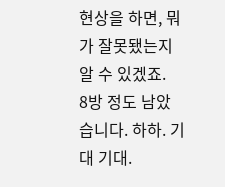현상을 하면, 뭐가 잘못됐는지 알 수 있겠죠.
8방 정도 남았습니다. 하하. 기대 기대.